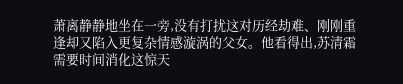萧离静静地坐在一旁,没有打扰这对历经劫难、刚刚重逢却又陷入更复杂情感漩涡的父女。他看得出,苏清霜需要时间消化这惊天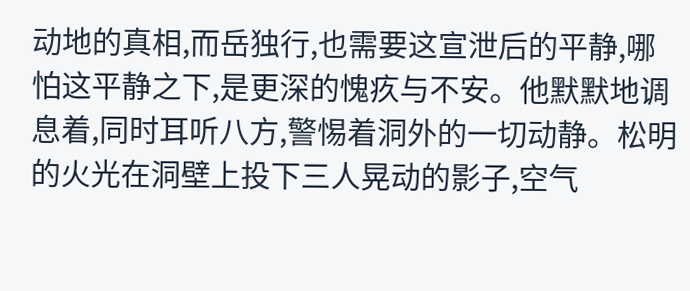动地的真相,而岳独行,也需要这宣泄后的平静,哪怕这平静之下,是更深的愧疚与不安。他默默地调息着,同时耳听八方,警惕着洞外的一切动静。松明的火光在洞壁上投下三人晃动的影子,空气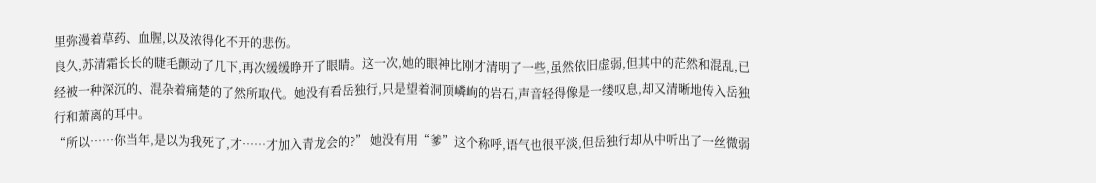里弥漫着草药、血腥,以及浓得化不开的悲伤。
良久,苏清霜长长的睫毛颤动了几下,再次缓缓睁开了眼睛。这一次,她的眼神比刚才清明了一些,虽然依旧虚弱,但其中的茫然和混乱,已经被一种深沉的、混杂着痛楚的了然所取代。她没有看岳独行,只是望着洞顶嶙峋的岩石,声音轻得像是一缕叹息,却又清晰地传入岳独行和萧离的耳中。
“所以……你当年,是以为我死了,才……才加入青龙会的?” 她没有用“爹”这个称呼,语气也很平淡,但岳独行却从中听出了一丝微弱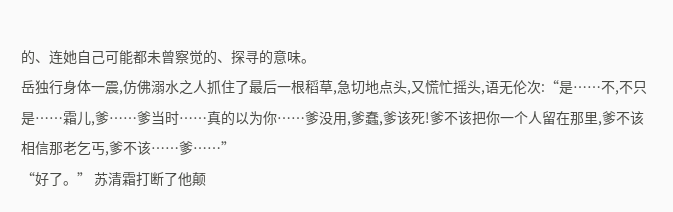的、连她自己可能都未曾察觉的、探寻的意味。
岳独行身体一震,仿佛溺水之人抓住了最后一根稻草,急切地点头,又慌忙摇头,语无伦次:“是……不,不只是……霜儿,爹……爹当时……真的以为你……爹没用,爹蠢,爹该死!爹不该把你一个人留在那里,爹不该相信那老乞丐,爹不该……爹……”
“好了。” 苏清霜打断了他颠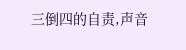三倒四的自责,声音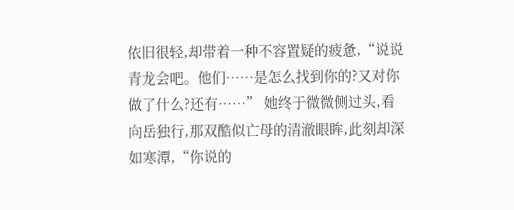依旧很轻,却带着一种不容置疑的疲惫,“说说青龙会吧。他们……是怎么找到你的?又对你做了什么?还有……” 她终于微微侧过头,看向岳独行,那双酷似亡母的清澈眼眸,此刻却深如寒潭,“你说的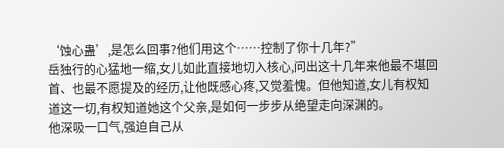‘蚀心蛊’,是怎么回事?他们用这个……控制了你十几年?”
岳独行的心猛地一缩,女儿如此直接地切入核心,问出这十几年来他最不堪回首、也最不愿提及的经历,让他既感心疼,又觉羞愧。但他知道,女儿有权知道这一切,有权知道她这个父亲,是如何一步步从绝望走向深渊的。
他深吸一口气,强迫自己从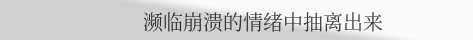濒临崩溃的情绪中抽离出来